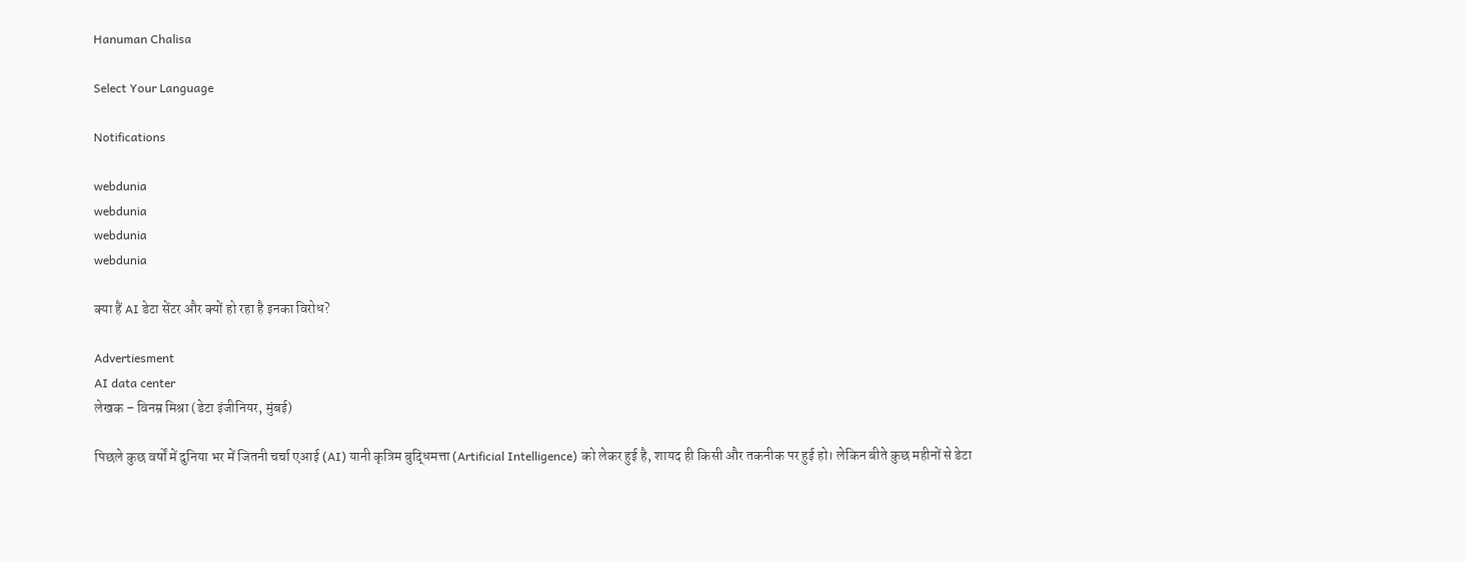Hanuman Chalisa

Select Your Language

Notifications

webdunia
webdunia
webdunia
webdunia

क्या हैं AI डेटा सेंटर और क्यों हो रहा है इनका विरोध?

Advertiesment
AI data center
लेखक – विनम्र मिश्रा (डेटा इंजीनियर, मुंबई)

पिछले कुछ वर्षों में दुनिया भर में जितनी चर्चा एआई (AI) यानी कृत्रिम बुद्धिमत्ता (Artificial Intelligence) को लेकर हुई है, शायद ही किसी और तकनीक पर हुई हो। लेकिन बीते कुछ महीनों से डेटा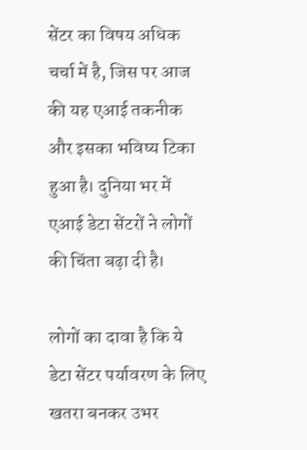सेंटर का विषय अधिक चर्चा में है, जिस पर आज की यह एआई तकनीक और इसका भविष्य टिका हुआ है। दुनिया भर में एआई डेटा सेंटरों ने लोगों की चिंता बढ़ा दी है।

लोगों का दावा है कि ये डेटा सेंटर पर्यावरण के लिए खतरा बनकर उभर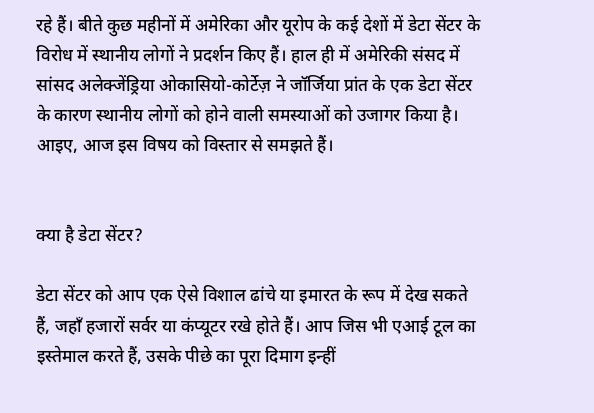रहे हैं। बीते कुछ महीनों में अमेरिका और यूरोप के कई देशों में डेटा सेंटर के विरोध में स्थानीय लोगों ने प्रदर्शन किए हैं। हाल ही में अमेरिकी संसद में सांसद अलेक्जेंड्रिया ओकासियो-कोर्टेज़ ने जॉर्जिया प्रांत के एक डेटा सेंटर के कारण स्थानीय लोगों को होने वाली समस्याओं को उजागर किया है। आइए, आज इस विषय को विस्तार से समझते हैं।


क्या है डेटा सेंटर?

डेटा सेंटर को आप एक ऐसे विशाल ढांचे या इमारत के रूप में देख सकते हैं, जहाँ हजारों सर्वर या कंप्यूटर रखे होते हैं। आप जिस भी एआई टूल का इस्तेमाल करते हैं, उसके पीछे का पूरा दिमाग इन्हीं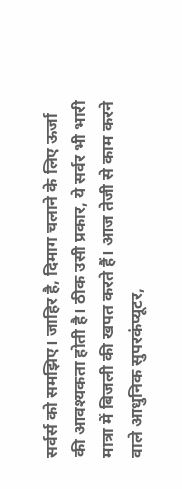सर्वर्स को समझिए। जाहिर है, दिमाग चलाने के लिए ऊर्जा की आवश्यकता होती है। ठीक उसी प्रकार, ये सर्वर भी भारी मात्रा में बिजली की खपत करते हैं। आज तेजी से काम करने वाले आधुनिक सुपरकंप्यूटर,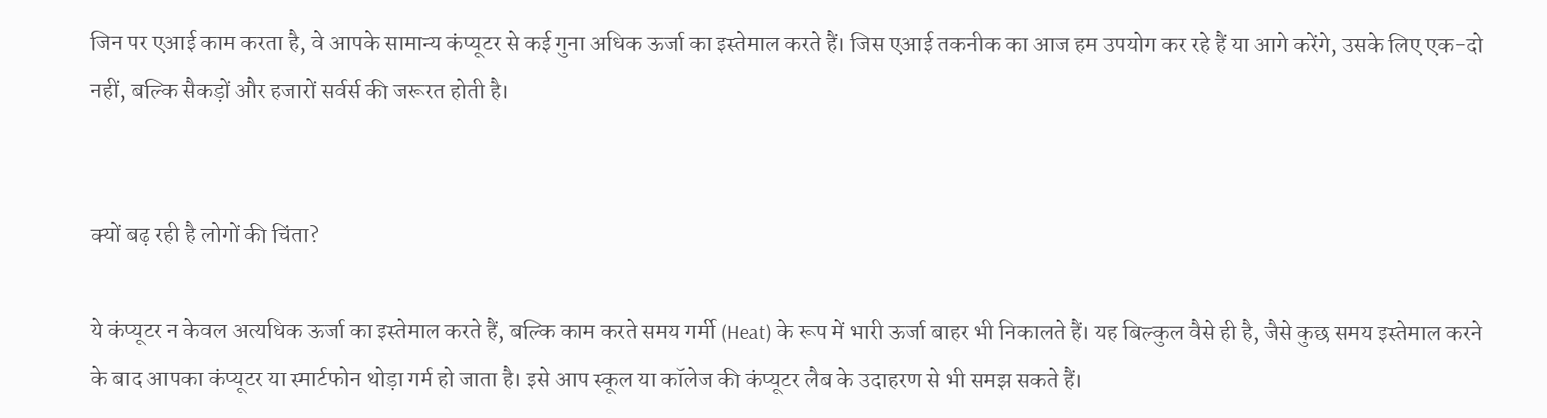जिन पर एआई काम करता है, वे आपके सामान्य कंप्यूटर से कई गुना अधिक ऊर्जा का इस्तेमाल करते हैं। जिस एआई तकनीक का आज हम उपयोग कर रहे हैं या आगे करेंगे, उसके लिए एक-दो नहीं, बल्कि सैकड़ों और हजारों सर्वर्स की जरूरत होती है।


क्यों बढ़ रही है लोगों की चिंता?

ये कंप्यूटर न केवल अत्यधिक ऊर्जा का इस्तेमाल करते हैं, बल्कि काम करते समय गर्मी (Heat) के रूप में भारी ऊर्जा बाहर भी निकालते हैं। यह बिल्कुल वैसे ही है, जैसे कुछ समय इस्तेमाल करने के बाद आपका कंप्यूटर या स्मार्टफोन थोड़ा गर्म हो जाता है। इसे आप स्कूल या कॉलेज की कंप्यूटर लैब के उदाहरण से भी समझ सकते हैं।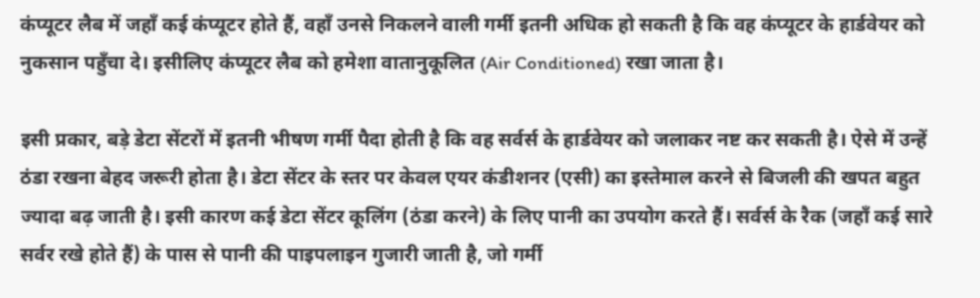कंप्यूटर लैब में जहाँ कई कंप्यूटर होते हैं, वहाँ उनसे निकलने वाली गर्मी इतनी अधिक हो सकती है कि वह कंप्यूटर के हार्डवेयर को नुकसान पहुँचा दे। इसीलिए कंप्यूटर लैब को हमेशा वातानुकूलित (Air Conditioned) रखा जाता है।

इसी प्रकार, बड़े डेटा सेंटरों में इतनी भीषण गर्मी पैदा होती है कि वह सर्वर्स के हार्डवेयर को जलाकर नष्ट कर सकती है। ऐसे में उन्हें ठंडा रखना बेहद जरूरी होता है। डेटा सेंटर के स्तर पर केवल एयर कंडीशनर (एसी) का इस्तेमाल करने से बिजली की खपत बहुत ज्यादा बढ़ जाती है। इसी कारण कई डेटा सेंटर कूलिंग (ठंडा करने) के लिए पानी का उपयोग करते हैं। सर्वर्स के रैक (जहाँ कई सारे सर्वर रखे होते हैं) के पास से पानी की पाइपलाइन गुजारी जाती है, जो गर्मी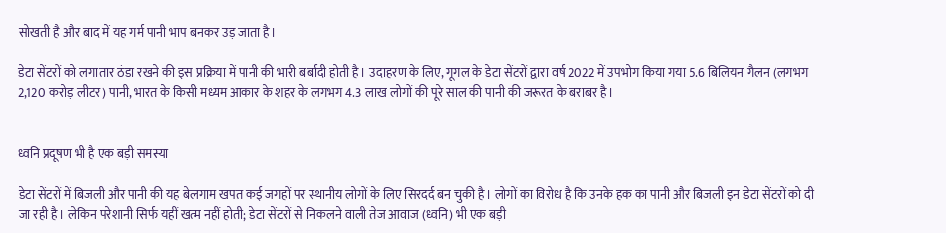सोखती है और बाद में यह गर्म पानी भाप बनकर उड़ जाता है।

डेटा सेंटरों को लगातार ठंडा रखने की इस प्रक्रिया में पानी की भारी बर्बादी होती है। उदाहरण के लिए, गूगल के डेटा सेंटरों द्वारा वर्ष 2022 में उपभोग किया गया 5.6 बिलियन गैलन (लगभग 2,120 करोड़ लीटर) पानी, भारत के किसी मध्यम आकार के शहर के लगभग 4.3 लाख लोगों की पूरे साल की पानी की जरूरत के बराबर है।


ध्वनि प्रदूषण भी है एक बड़ी समस्या

डेटा सेंटरों में बिजली और पानी की यह बेलगाम खपत कई जगहों पर स्थानीय लोगों के लिए सिरदर्द बन चुकी है। लोगों का विरोध है कि उनके हक का पानी और बिजली इन डेटा सेंटरों को दी जा रही है। लेकिन परेशानी सिर्फ यहीं खत्म नहीं होती; डेटा सेंटरों से निकलने वाली तेज आवाज (ध्वनि) भी एक बड़ी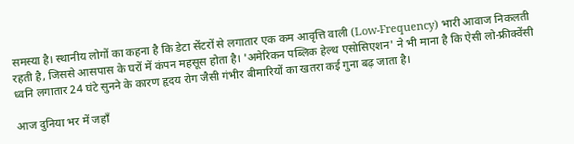समस्या है। स्थानीय लोगों का कहना है कि डेटा सेंटरों से लगातार एक कम आवृत्ति वाली (Low-Frequency) भारी आवाज निकलती रहती है, जिससे आसपास के घरों में कंपन महसूस होता है। 'अमेरिकन पब्लिक हेल्थ एसोसिएशन' ने भी माना है कि ऐसी लो-फ्रीक्वेंसी ध्वनि लगातार 24 घंटे सुनने के कारण हृदय रोग जैसी गंभीर बीमारियों का खतरा कई गुना बढ़ जाता है।

आज दुनिया भर में जहाँ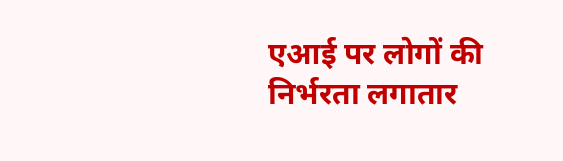एआई पर लोगों की निर्भरता लगातार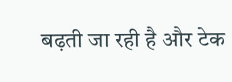बढ़ती जा रही है और टेक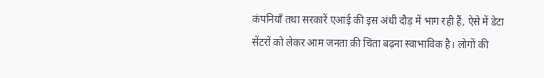कंपनियाँ तथा सरकारें एआई की इस अंधी दौड़ में भाग रही हैं, ऐसे में डेटा सेंटरों को लेकर आम जनता की चिंता बढ़ना स्वाभाविक है। लोगों की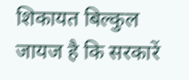शिकायत बिल्कुल जायज है कि सरकारें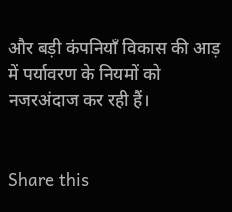और बड़ी कंपनियाँ विकास की आड़ में पर्यावरण के नियमों को नजरअंदाज कर रही हैं।


Share this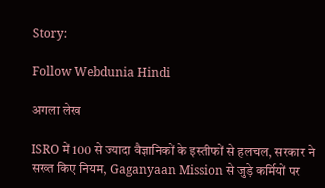Story:

Follow Webdunia Hindi

अगला लेख

ISRO में 100 से ज्यादा वैज्ञानिकों के इस्तीफों से हलचल, सरकार ने सख्त किए नियम, Gaganyaan Mission से जुड़े कर्मियों पर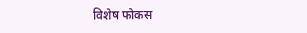विशेष फोकस